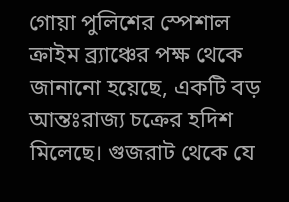গোয়া পুলিশের স্পেশাল ক্রাইম ব্র্যাঞ্চের পক্ষ থেকে জানানো হয়েছে, একটি বড় আন্তঃরাজ্য চক্রের হদিশ মিলেছে। গুজরাট থেকে যে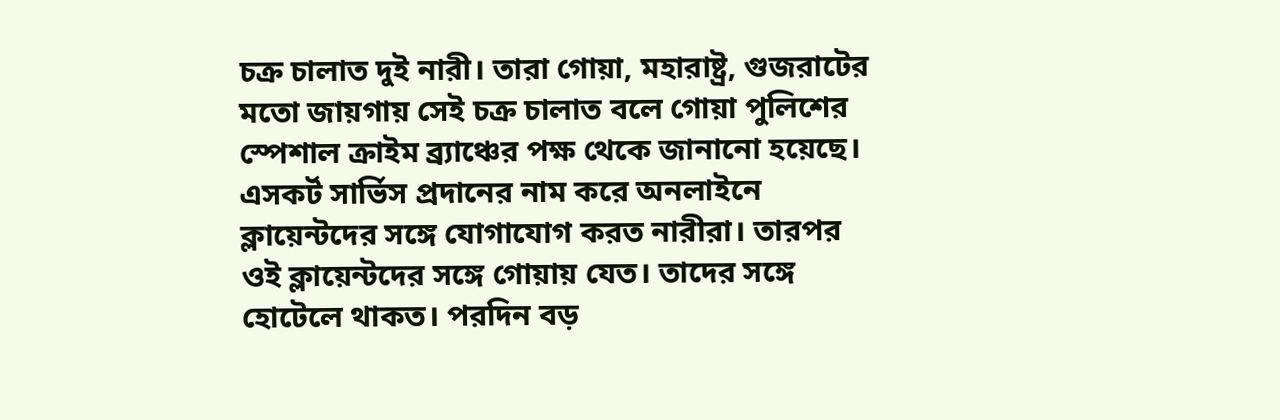চক্র চালাত দুই নারী। তারা গোয়া, মহারাষ্ট্র, গুজরাটের মতো জায়গায় সেই চক্র চালাত বলে গোয়া পুলিশের স্পেশাল ক্রাইম ব্র্যাঞ্চের পক্ষ থেকে জানানো হয়েছে।
এসকর্ট সার্ভিস প্রদানের নাম করে অনলাইনে ক্লায়েন্টদের সঙ্গে যোগাযোগ করত নারীরা। তারপর ওই ক্লায়েন্টদের সঙ্গে গোয়ায় যেত। তাদের সঙ্গে হোটেলে থাকত। পরদিন বড়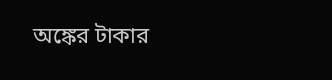অঙ্কের টাকার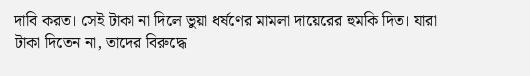দাবি করত। সেই টাকা না দিলে ভুয়া ধর্ষণের মামলা দায়েরের হুমকি দিত। যারা টাকা দিতেন না, তাদের বিরুদ্ধে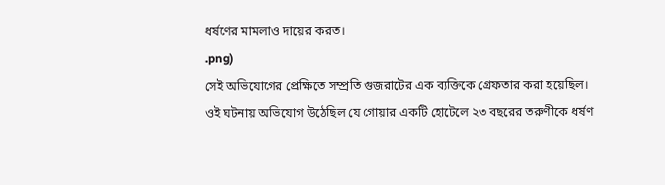ধর্ষণের মামলাও দায়ের করত।
.png)
সেই অভিযোগের প্রেক্ষিতে সম্প্রতি গুজরাটের এক ব্যক্তিকে গ্রেফতার করা হয়েছিল। ওই ঘটনায় অভিযোগ উঠেছিল যে গোয়ার একটি হোটেলে ২৩ বছরের তরুণীকে ধর্ষণ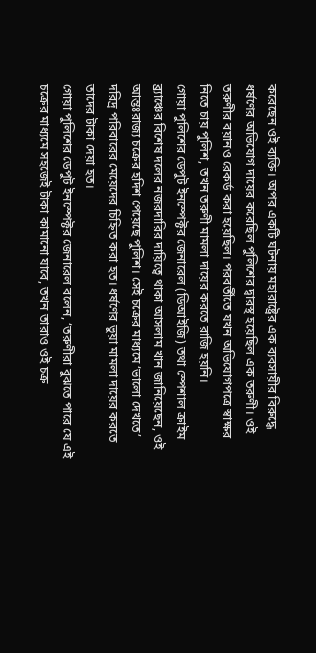করেছেন ওই ব্যক্তি। অপর একটি ঘটনায় মহারাষ্ট্রের এক ব্যবসায়ীর বিরুদ্ধে ধর্ষণের অভিযোগ দায়ের করেছিল পুলিশের দ্বারস্থ হয়েছিল এক তরুণী। ওই তরুণীর বয়ানও রেকর্ড করা হয়েছিল। পরবর্তীতে যখন অভিযোগপত্রে স্বাক্ষর নিতে চায় পুলিশ, তখন তরুণী মামলা দায়ের করতে রাজি হয়নি।
গোয়া পুলিশের ডেপুট ইনস্পেক্টর জেনারেল (ডিআইজি) তথা স্পেশাল ক্রাইম ব্র্যাঞ্চের বিশেষ দলের নজরদারির দায়িত্বে থাকা আসলাম খান জানিয়েছেন, ওই আন্তঃরাজ্য চক্রের হদিশ পেয়েছে পুলিশ। সেই চক্রের মাধ্যমে ‘ভালো দেখতে’ দরিদ্র পরিবারের মেয়েদের চিহ্নিত করা হত। ধর্ষণের ভুয়া মামলা দায়ের করতে তাদের টাকা দেয়া হত।
গোয়া পুলিশের ডেপুট ইনস্পেক্টর জেনারেল বলেন, ‘তরুণীরা বুঝতে পারে যে এই চক্রের মাধ্যমে সহজেই টাকা কামানো যাবে, তখন তারাও ওই চক্র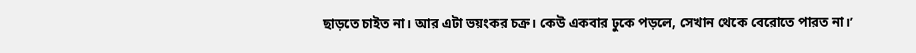ছাড়তে চাইত না। আর এটা ভয়ংকর চক্র। কেউ একবার ঢুকে পড়লে, সেখান থেকে বেরোতে পারত না।’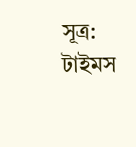সূত্র: টাইমস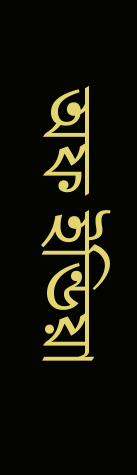অফ ইন্ডিয়া